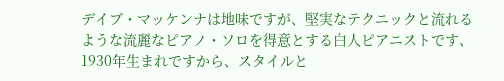デイブ・マッケンナは地味ですが、堅実なテクニックと流れるような流麗なピアノ・ソロを得意とする白人ピアニストです、1930年生まれですから、スタイルと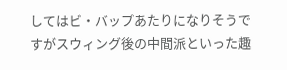してはビ・バップあたりになりそうですがスウィング後の中間派といった趣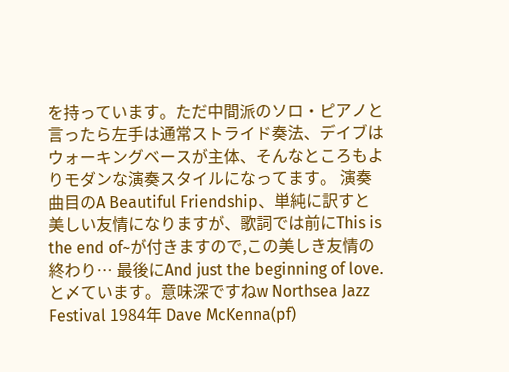を持っています。ただ中間派のソロ・ピアノと言ったら左手は通常ストライド奏法、デイブはウォーキングベースが主体、そんなところもよりモダンな演奏スタイルになってます。 演奏曲目のA Beautiful Friendship、単純に訳すと美しい友情になりますが、歌詞では前にThis is the end of~が付きますので,この美しき友情の終わり… 最後にAnd just the beginning of love.と〆ています。意味深ですねw Northsea Jazz Festival 1984年 Dave McKenna(pf)